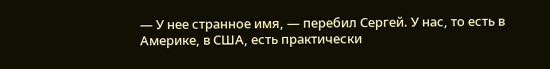— У нее странное имя, — перебил Сергей. У нас, то есть в Америке, в США, есть практически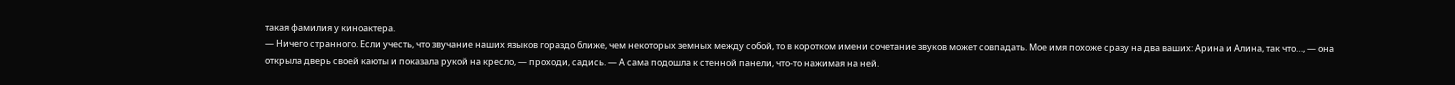такая фамилия у киноактера.
— Ничего странного. Если учесть, что звучание наших языков гораздо ближе, чем некоторых земных между собой, то в коротком имени сочетание звуков может совпадать. Мое имя похоже сразу на два ваших: Арина и Алина, так что…, — она открыла дверь своей каюты и показала рукой на кресло, — проходи, садись. — А сама подошла к стенной панели, что-то нажимая на ней.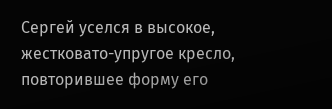Сергей уселся в высокое, жестковато-упругое кресло, повторившее форму его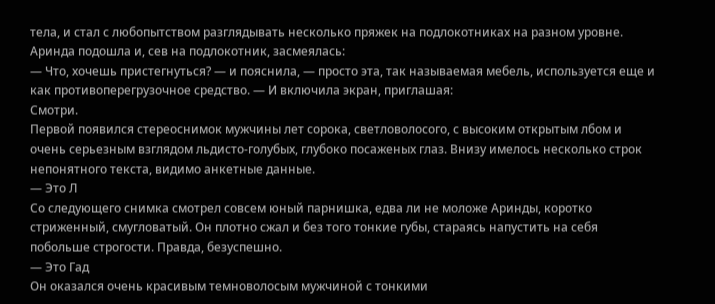тела, и стал с любопытством разглядывать несколько пряжек на подлокотниках на разном уровне. Аринда подошла и, сев на подлокотник, засмеялась:
— Что, хочешь пристегнуться? — и пояснила, — просто эта, так называемая мебель, используется еще и как противоперегрузочное средство. — И включила экран, приглашая:
Смотри.
Первой появился стереоснимок мужчины лет сорока, светловолосого, с высоким открытым лбом и очень серьезным взглядом льдисто-голубых, глубоко посаженых глаз. Внизу имелось несколько строк непонятного текста, видимо анкетные данные.
— Это Л
Со следующего снимка смотрел совсем юный парнишка, едва ли не моложе Аринды, коротко стриженный, смугловатый. Он плотно сжал и без того тонкие губы, стараясь напустить на себя побольше строгости. Правда, безуспешно.
— Это Гад
Он оказался очень красивым темноволосым мужчиной с тонкими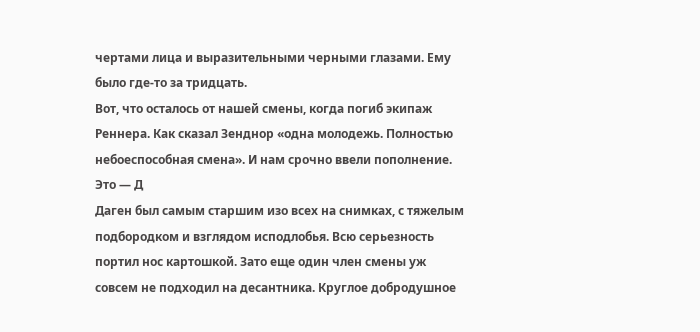чертами лица и выразительными черными глазами. Ему было где-то за тридцать.
Вот, что осталось от нашей смены, когда погиб экипаж Реннера. Как сказал Зенднор «одна молодежь. Полностью небоеспособная смена». И нам срочно ввели пополнение.
Это — Д
Даген был самым старшим изо всех на снимках, с тяжелым подбородком и взглядом исподлобья. Всю серьезность портил нос картошкой. Зато еще один член смены уж совсем не подходил на десантника. Круглое добродушное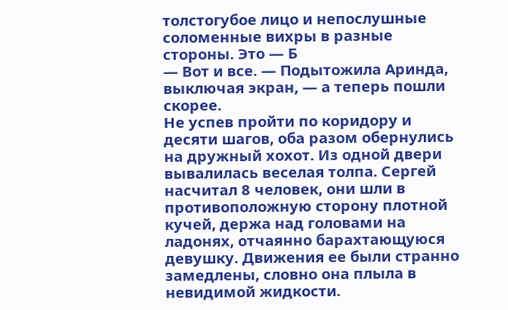толстогубое лицо и непослушные соломенные вихры в разные стороны. Это — Б
— Вот и все. — Подытожила Аринда, выключая экран, — а теперь пошли скорее.
Не успев пройти по коридору и десяти шагов, оба разом обернулись на дружный хохот. Из одной двери вывалилась веселая толпа. Сергей насчитал 8 человек, они шли в противоположную сторону плотной кучей, держа над головами на ладонях, отчаянно барахтающуюся девушку. Движения ее были странно замедлены, словно она плыла в невидимой жидкости.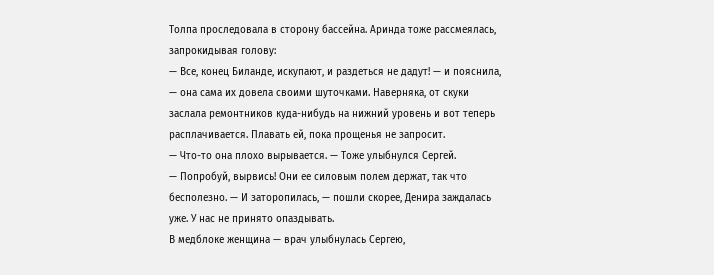Толпа проследовала в сторону бассейна. Аринда тоже рассмеялась, запрокидывая голову:
— Все, конец Биланде, искупают, и раздеться не дадут! — и пояснила, — она сама их довела своими шуточками. Наверняка, от скуки заслала ремонтников куда-нибудь на нижний уровень и вот теперь расплачивается. Плавать ей, пока прощенья не запросит.
— Что-то она плохо вырывается. — Тоже улыбнулся Сергей.
— Попробуй, вырвись! Они ее силовым полем держат, так что бесполезно. — И заторопилась, — пошли скорее, Денира заждалась уже. У нас не принято опаздывать.
В медблоке женщина — врач улыбнулась Сергею,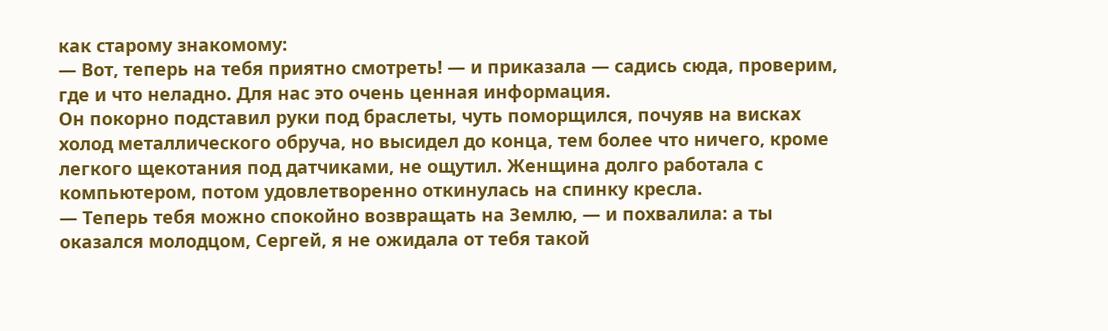как старому знакомому:
— Вот, теперь на тебя приятно смотреть! — и приказала — садись сюда, проверим, где и что неладно. Для нас это очень ценная информация.
Он покорно подставил руки под браслеты, чуть поморщился, почуяв на висках холод металлического обруча, но высидел до конца, тем более что ничего, кроме легкого щекотания под датчиками, не ощутил. Женщина долго работала с компьютером, потом удовлетворенно откинулась на спинку кресла.
— Теперь тебя можно спокойно возвращать на Землю, — и похвалила: а ты оказался молодцом, Сергей, я не ожидала от тебя такой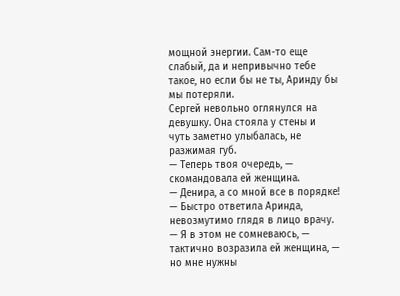мощной энергии. Сам-то еще слабый, да и непривычно тебе такое, но если бы не ты, Аринду бы мы потеряли.
Сергей невольно оглянулся на девушку. Она стояла у стены и чуть заметно улыбалась, не разжимая губ.
— Теперь твоя очередь, — скомандовала ей женщина.
— Денира, а со мной все в порядке! — Быстро ответила Аринда, невозмутимо глядя в лицо врачу.
— Я в этом не сомневаюсь, — тактично возразила ей женщина, — но мне нужны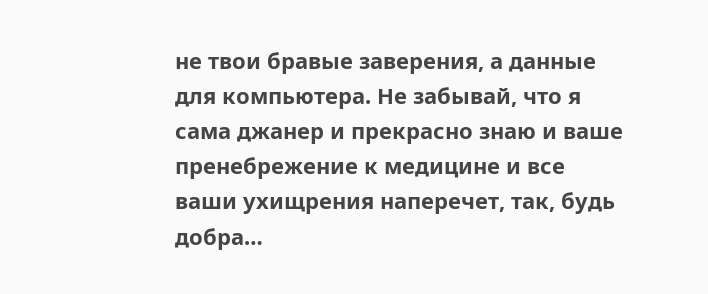не твои бравые заверения, а данные для компьютера. Не забывай, что я сама джанер и прекрасно знаю и ваше пренебрежение к медицине и все ваши ухищрения наперечет, так, будь добра…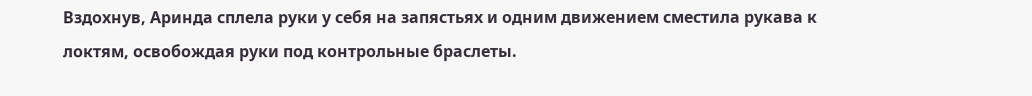Вздохнув, Аринда сплела руки у себя на запястьях и одним движением сместила рукава к локтям, освобождая руки под контрольные браслеты.